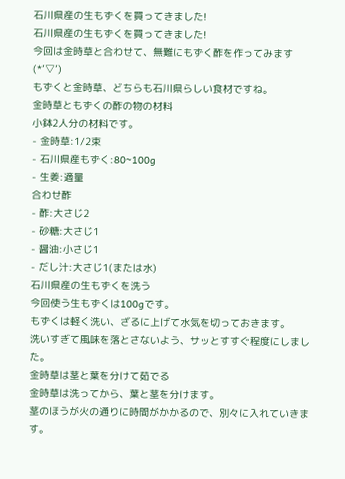石川県産の生もずくを買ってきました!
石川県産の生もずくを買ってきました!
今回は金時草と合わせて、無難にもずく酢を作ってみます(*’▽’)
もずくと金時草、どちらも石川県らしい食材ですね。
金時草ともずくの酢の物の材料
小鉢2人分の材料です。
- 金時草:1/2束
- 石川県産もずく:80~100g
- 生姜:適量
合わせ酢
- 酢:大さじ2
- 砂糖:大さじ1
- 醤油:小さじ1
- だし汁:大さじ1(または水)
石川県産の生もずくを洗う
今回使う生もずくは100gです。
もずくは軽く洗い、ざるに上げて水気を切っておきます。
洗いすぎて風味を落とさないよう、サッとすすぐ程度にしました。
金時草は茎と葉を分けて茹でる
金時草は洗ってから、葉と茎を分けます。
茎のほうが火の通りに時間がかかるので、別々に入れていきます。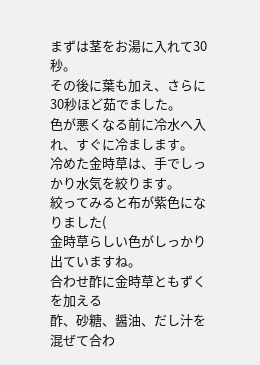まずは茎をお湯に入れて30秒。
その後に葉も加え、さらに30秒ほど茹でました。
色が悪くなる前に冷水へ入れ、すぐに冷まします。
冷めた金時草は、手でしっかり水気を絞ります。
絞ってみると布が紫色になりました(
金時草らしい色がしっかり出ていますね。
合わせ酢に金時草ともずくを加える
酢、砂糖、醤油、だし汁を混ぜて合わ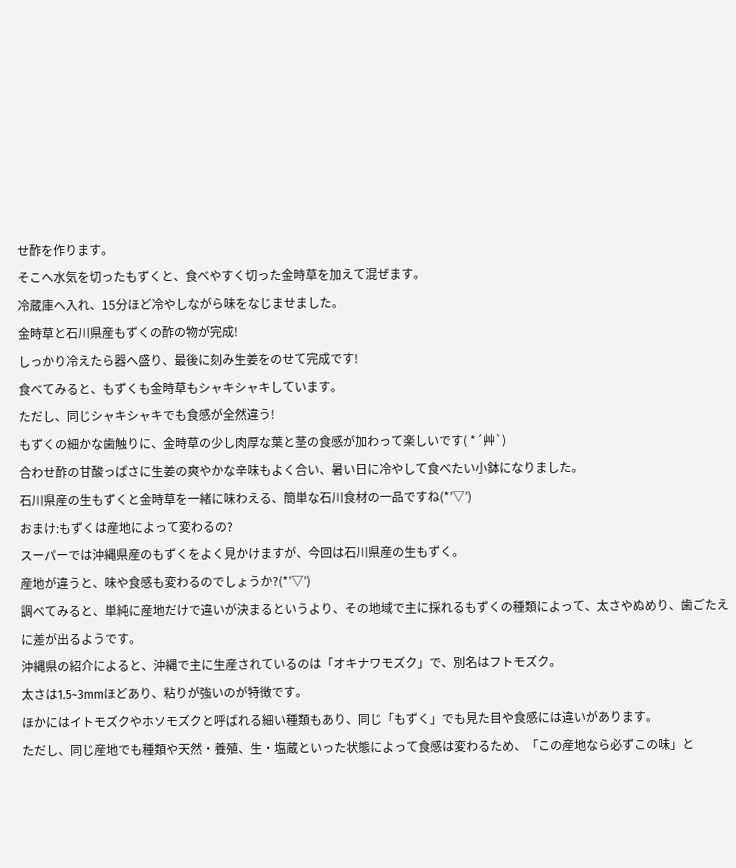せ酢を作ります。
そこへ水気を切ったもずくと、食べやすく切った金時草を加えて混ぜます。
冷蔵庫へ入れ、15分ほど冷やしながら味をなじませました。
金時草と石川県産もずくの酢の物が完成!
しっかり冷えたら器へ盛り、最後に刻み生姜をのせて完成です!
食べてみると、もずくも金時草もシャキシャキしています。
ただし、同じシャキシャキでも食感が全然違う!
もずくの細かな歯触りに、金時草の少し肉厚な葉と茎の食感が加わって楽しいです( *´艸`)
合わせ酢の甘酸っぱさに生姜の爽やかな辛味もよく合い、暑い日に冷やして食べたい小鉢になりました。
石川県産の生もずくと金時草を一緒に味わえる、簡単な石川食材の一品ですね(*’▽’)
おまけ:もずくは産地によって変わるの?
スーパーでは沖縄県産のもずくをよく見かけますが、今回は石川県産の生もずく。
産地が違うと、味や食感も変わるのでしょうか?(*’▽’)
調べてみると、単純に産地だけで違いが決まるというより、その地域で主に採れるもずくの種類によって、太さやぬめり、歯ごたえに差が出るようです。
沖縄県の紹介によると、沖縄で主に生産されているのは「オキナワモズク」で、別名はフトモズク。
太さは1.5~3mmほどあり、粘りが強いのが特徴です。
ほかにはイトモズクやホソモズクと呼ばれる細い種類もあり、同じ「もずく」でも見た目や食感には違いがあります。
ただし、同じ産地でも種類や天然・養殖、生・塩蔵といった状態によって食感は変わるため、「この産地なら必ずこの味」と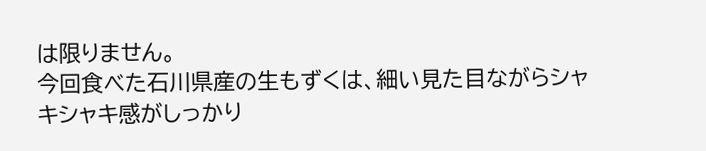は限りません。
今回食べた石川県産の生もずくは、細い見た目ながらシャキシャキ感がしっかり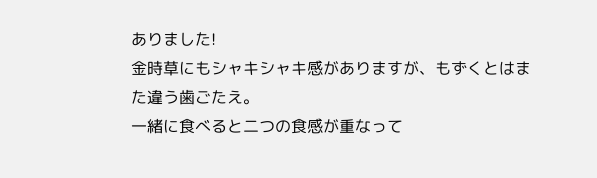ありました!
金時草にもシャキシャキ感がありますが、もずくとはまた違う歯ごたえ。
一緒に食べると二つの食感が重なって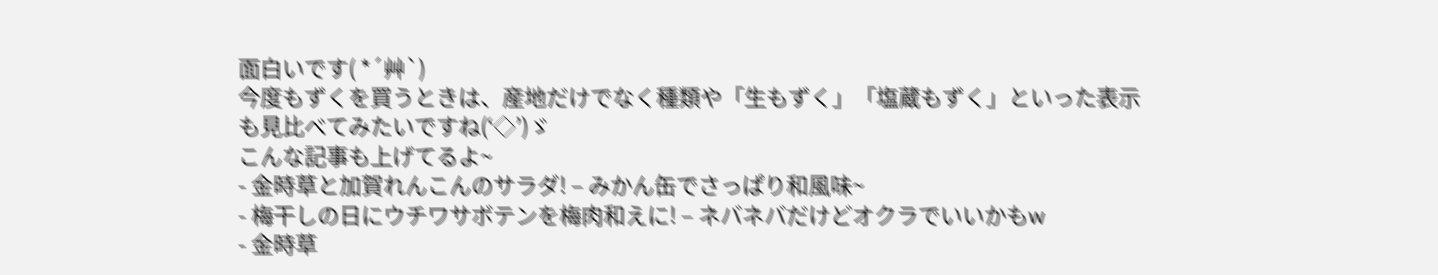面白いです( *´艸`)
今度もずくを買うときは、産地だけでなく種類や「生もずく」「塩蔵もずく」といった表示も見比べてみたいですね(‘◇’)ゞ
こんな記事も上げてるよ~
- 金時草と加賀れんこんのサラダ! – みかん缶でさっぱり和風味~
- 梅干しの日にウチワサボテンを梅肉和えに! – ネバネバだけどオクラでいいかもw
- 金時草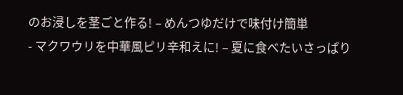のお浸しを茎ごと作る! – めんつゆだけで味付け簡単
- マクワウリを中華風ピリ辛和えに! – 夏に食べたいさっぱり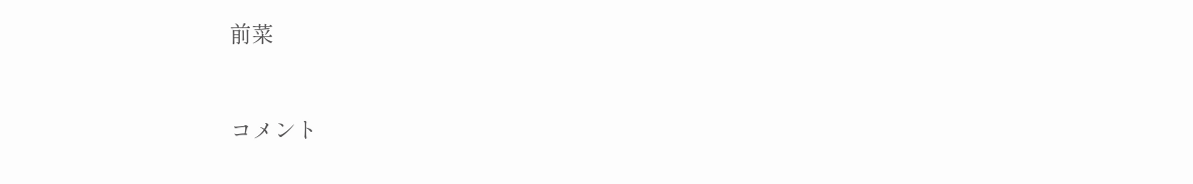前菜



コメント